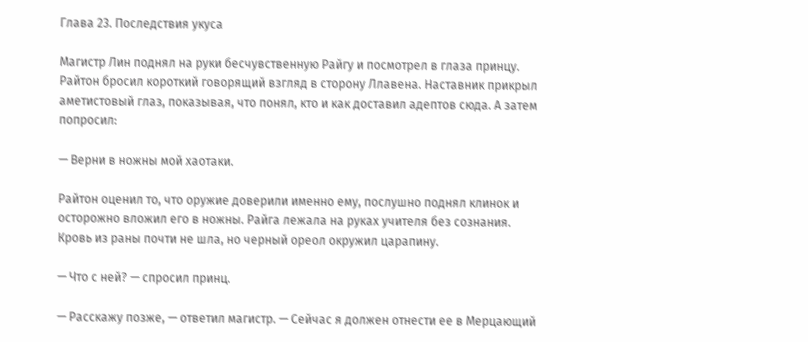Глава 23. Последствия укуса

Магистр Лин поднял на руки бесчувственную Райгу и посмотрел в глаза принцу. Райтон бросил короткий говорящий взгляд в сторону Ллавена. Наставник прикрыл аметистовый глаз, показывая, что понял, кто и как доставил адептов сюда. А затем попросил:

— Верни в ножны мой хаотаки.

Райтон оценил то, что оружие доверили именно ему, послушно поднял клинок и осторожно вложил его в ножны. Райга лежала на руках учителя без сознания. Кровь из раны почти не шла, но черный ореол окружил царапину.

— Что с ней? — спросил принц.

— Расскажу позже, — ответил магистр. — Сейчас я должен отнести ее в Мерцающий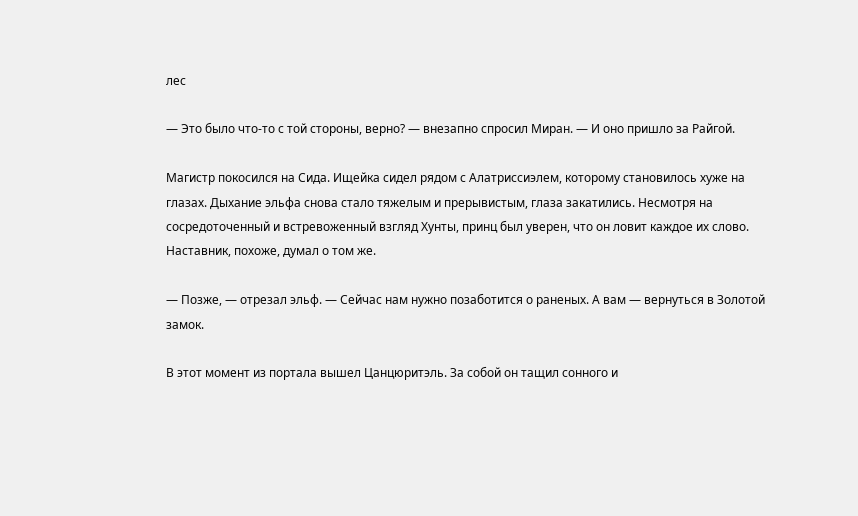лес

— Это было что-то с той стороны, верно? — внезапно спросил Миран. — И оно пришло за Райгой.

Магистр покосился на Сида. Ищейка сидел рядом с Алатриссиэлем, которому становилось хуже на глазах. Дыхание эльфа снова стало тяжелым и прерывистым, глаза закатились. Несмотря на сосредоточенный и встревоженный взгляд Хунты, принц был уверен, что он ловит каждое их слово. Наставник, похоже, думал о том же.

— Позже, — отрезал эльф. — Сейчас нам нужно позаботится о раненых. А вам — вернуться в Золотой замок.

В этот момент из портала вышел Цанцюритэль. За собой он тащил сонного и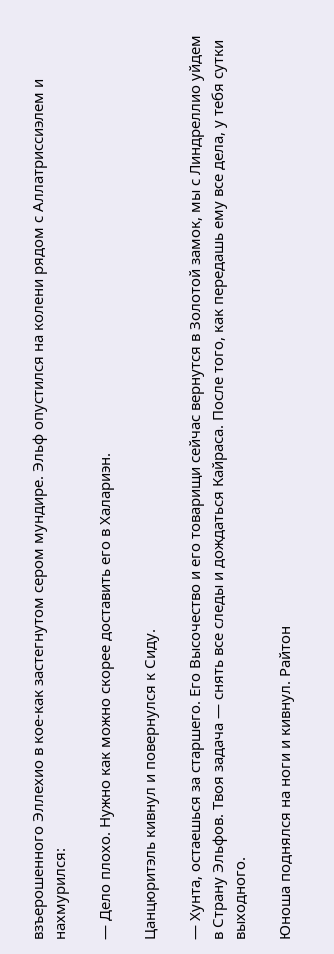взъерошенного Эллехио в кое-как застегнутом сером мундире. Эльф опустился на колени рядом с Аллатриссиэлем и нахмурился:

— Дело плохо. Нужно как можно скорее доставить его в Халариэн.

Цанцюритэль кивнул и повернулся к Сиду.

— Хунта, остаешься за старшего. Его Высочество и его товарищи сейчас вернутся в Золотой замок, мы с Линдреллио уйдем в Страну Эльфов. Твоя задача — снять все следы и дождаться Кайраса. После того, как передашь ему все дела, у тебя сутки выходного.

Юноша поднялся на ноги и кивнул. Райтон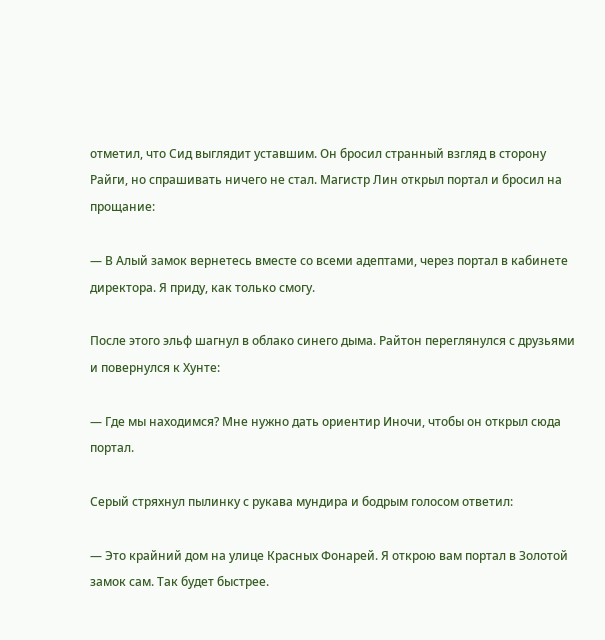отметил, что Сид выглядит уставшим. Он бросил странный взгляд в сторону Райги, но спрашивать ничего не стал. Магистр Лин открыл портал и бросил на прощание:

— В Алый замок вернетесь вместе со всеми адептами, через портал в кабинете директора. Я приду, как только смогу.

После этого эльф шагнул в облако синего дыма. Райтон переглянулся с друзьями и повернулся к Хунте:

— Где мы находимся? Мне нужно дать ориентир Иночи, чтобы он открыл сюда портал.

Серый стряхнул пылинку с рукава мундира и бодрым голосом ответил:

— Это крайний дом на улице Красных Фонарей. Я открою вам портал в Золотой замок сам. Так будет быстрее.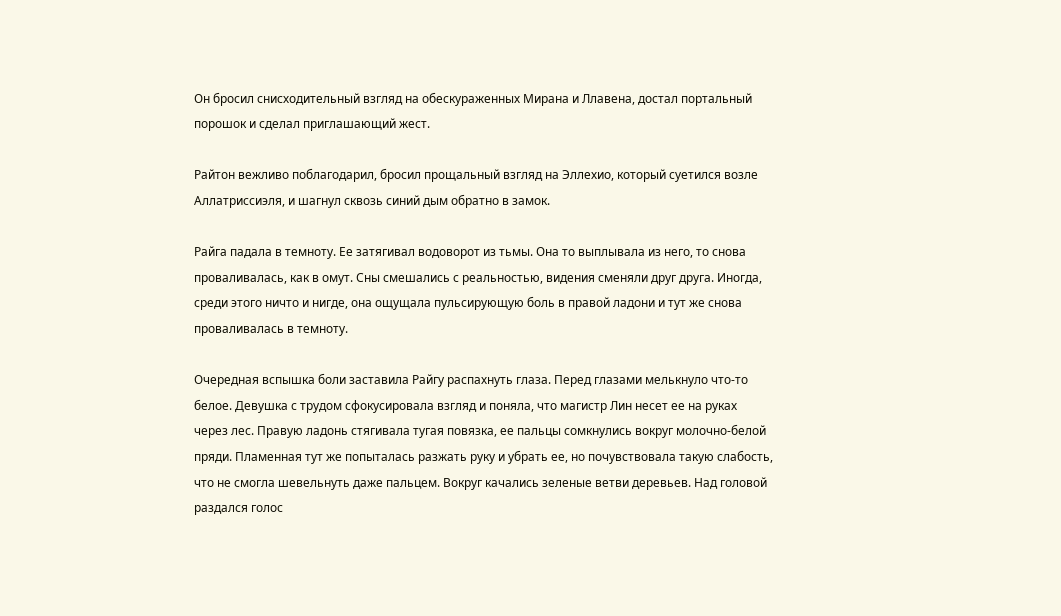Он бросил снисходительный взгляд на обескураженных Мирана и Ллавена, достал портальный порошок и сделал приглашающий жест.

Райтон вежливо поблагодарил, бросил прощальный взгляд на Эллехио, который суетился возле Аллатриссиэля, и шагнул сквозь синий дым обратно в замок.

Райга падала в темноту. Ее затягивал водоворот из тьмы. Она то выплывала из него, то снова проваливалась, как в омут. Сны смешались с реальностью, видения сменяли друг друга. Иногда, среди этого ничто и нигде, она ощущала пульсирующую боль в правой ладони и тут же снова проваливалась в темноту.

Очередная вспышка боли заставила Райгу распахнуть глаза. Перед глазами мелькнуло что-то белое. Девушка с трудом сфокусировала взгляд и поняла, что магистр Лин несет ее на руках через лес. Правую ладонь стягивала тугая повязка, ее пальцы сомкнулись вокруг молочно-белой пряди. Пламенная тут же попыталась разжать руку и убрать ее, но почувствовала такую слабость, что не смогла шевельнуть даже пальцем. Вокруг качались зеленые ветви деревьев. Над головой раздался голос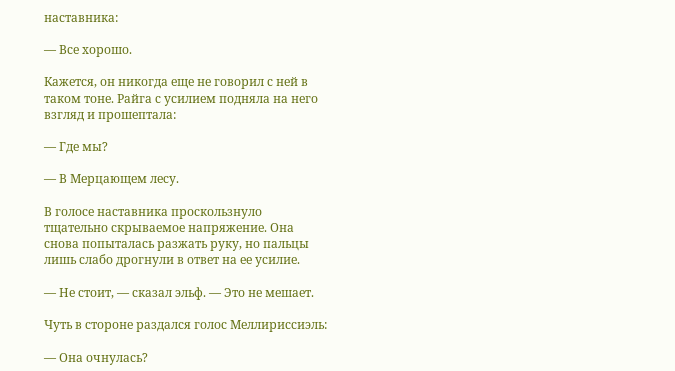наставника:

— Все хорошо.

Кажется, он никогда еще не говорил с ней в таком тоне. Райга с усилием подняла на него взгляд и прошептала:

— Где мы?

— В Мерцающем лесу.

В голосе наставника проскользнуло тщательно скрываемое напряжение. Она снова попыталась разжать руку, но пальцы лишь слабо дрогнули в ответ на ее усилие.

— Не стоит, — сказал эльф. — Это не мешает.

Чуть в стороне раздался голос Меллириссиэль:

— Она очнулась?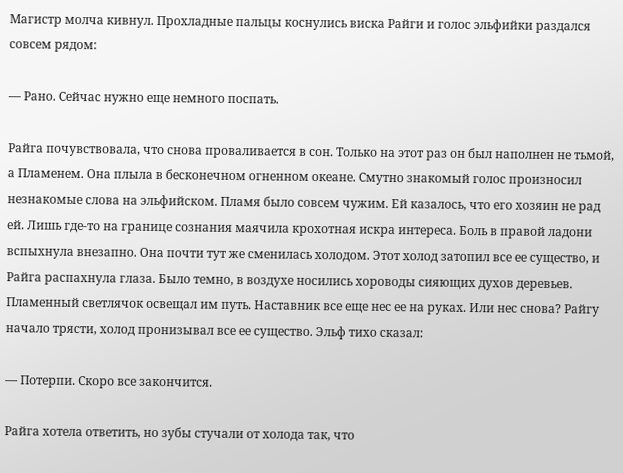Магистр молча кивнул. Прохладные пальцы коснулись виска Райги и голос эльфийки раздался совсем рядом:

— Рано. Сейчас нужно еще немного поспать.

Райга почувствовала, что снова проваливается в сон. Только на этот раз он был наполнен не тьмой, а Пламенем. Она плыла в бесконечном огненном океане. Смутно знакомый голос произносил незнакомые слова на эльфийском. Пламя было совсем чужим. Ей казалось, что его хозяин не рад ей. Лишь где-то на границе сознания маячила крохотная искра интереса. Боль в правой ладони вспыхнула внезапно. Она почти тут же сменилась холодом. Этот холод затопил все ее существо, и Райга распахнула глаза. Было темно, в воздухе носились хороводы сияющих духов деревьев. Пламенный светлячок освещал им путь. Наставник все еще нес ее на руках. Или нес снова? Райгу начало трясти, холод пронизывал все ее существо. Эльф тихо сказал:

— Потерпи. Скоро все закончится.

Райга хотела ответить, но зубы стучали от холода так, что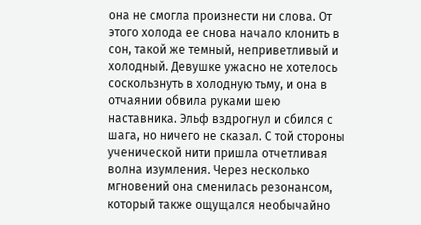она не смогла произнести ни слова. От этого холода ее снова начало клонить в сон, такой же темный, неприветливый и холодный. Девушке ужасно не хотелось соскользнуть в холодную тьму, и она в отчаянии обвила руками шею наставника. Эльф вздрогнул и сбился с шага, но ничего не сказал. С той стороны ученической нити пришла отчетливая волна изумления. Через несколько мгновений она сменилась резонансом, который также ощущался необычайно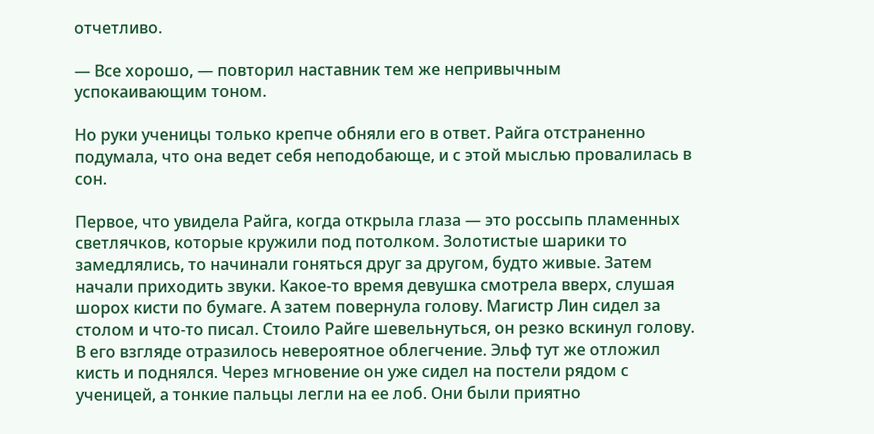отчетливо.

— Все хорошо, — повторил наставник тем же непривычным успокаивающим тоном.

Но руки ученицы только крепче обняли его в ответ. Райга отстраненно подумала, что она ведет себя неподобающе, и с этой мыслью провалилась в сон.

Первое, что увидела Райга, когда открыла глаза — это россыпь пламенных светлячков, которые кружили под потолком. Золотистые шарики то замедлялись, то начинали гоняться друг за другом, будто живые. Затем начали приходить звуки. Какое-то время девушка смотрела вверх, слушая шорох кисти по бумаге. А затем повернула голову. Магистр Лин сидел за столом и что-то писал. Стоило Райге шевельнуться, он резко вскинул голову. В его взгляде отразилось невероятное облегчение. Эльф тут же отложил кисть и поднялся. Через мгновение он уже сидел на постели рядом с ученицей, а тонкие пальцы легли на ее лоб. Они были приятно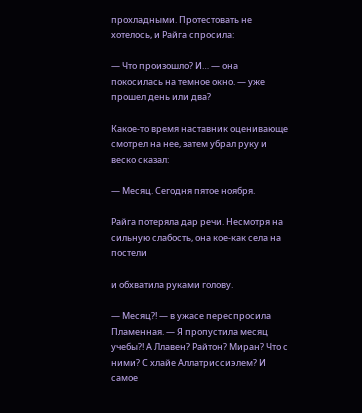прохладными. Протестовать не хотелось, и Райга спросила:

— Что произошло? И… — она покосилась на темное окно. — уже прошел день или два?

Какое-то время наставник оценивающе смотрел на нее, затем убрал руку и веско сказал:

— Месяц. Сегодня пятое ноября.

Райга потеряла дар речи. Несмотря на сильную слабость, она кое-как села на постели

и обхватила руками голову.

— Месяц?! — в ужасе переспросила Пламенная. — Я пропустила месяц учебы?! А Ллавен? Райтон? Миран? Что с ними? С хлайе Аллатриссиэлем? И самое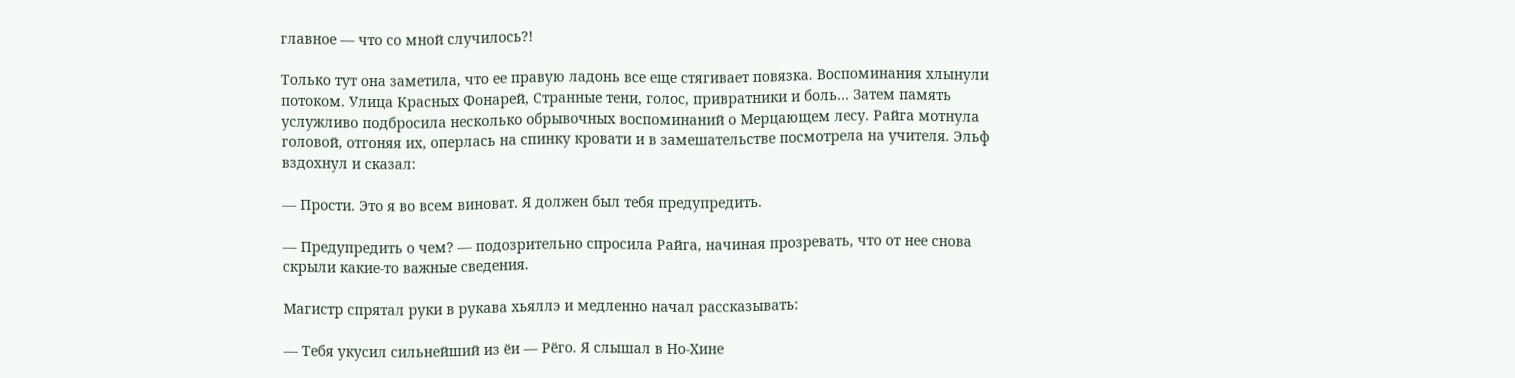главное — что со мной случилось?!

Только тут она заметила, что ее правую ладонь все еще стягивает повязка. Воспоминания хлынули потоком. Улица Красных Фонарей, Странные тени, голос, привратники и боль… Затем память услужливо подбросила несколько обрывочных воспоминаний о Мерцающем лесу. Райга мотнула головой, отгоняя их, оперлась на спинку кровати и в замешательстве посмотрела на учителя. Эльф вздохнул и сказал:

— Прости. Это я во всем виноват. Я должен был тебя предупредить.

— Предупредить о чем? — подозрительно спросила Райга, начиная прозревать, что от нее снова скрыли какие-то важные сведения.

Магистр спрятал руки в рукава хьяллэ и медленно начал рассказывать:

— Тебя укусил сильнейший из ёи — Рёго. Я слышал в Но-Хине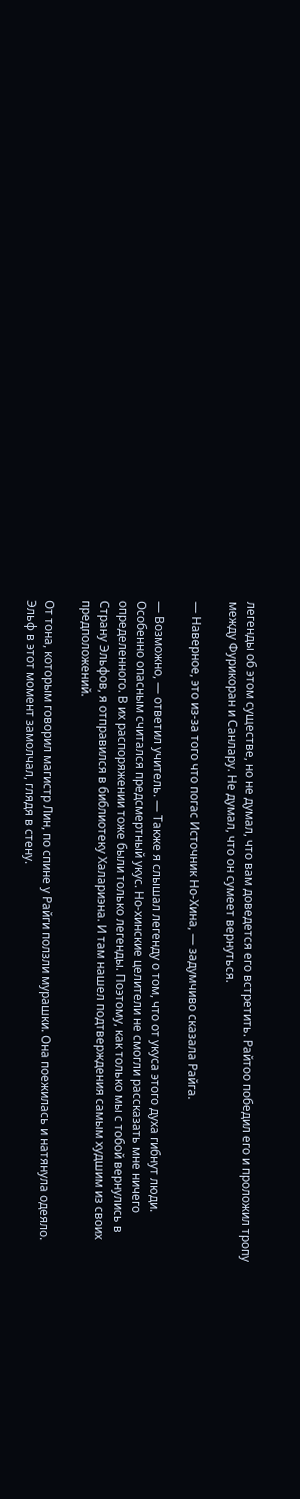легенды об этом существе, но не думал, что вам доведется его встретить. Райтоо победил его и проложил тропу между Фурикоран и Санлару. Не думал, что он сумеет вернуться.

— Наверное, это из-за того что погас Источник Но-Хина, — задумчиво сказала Райга.

— Возможно, — ответил учитель. — Также я слышал легенду о том, что от укуса этого духа гибнут люди. Особенно опасным считался предсмертный укус. Но-хинские целители не смогли рассказать мне ничего определенного. В их распоряжении тоже были только легенды. Поэтому, как только мы с тобой вернулись в Страну Эльфов, я отправился в библиотеку Халариэна. И там нашел подтверждения самым худшим из своих предположений.

От тона, которым говорил магистр Лин, по спине у Райги ползли мурашки. Она поежилась и натянула одеяло. Эльф в этот момент замолчал, глядя в стену.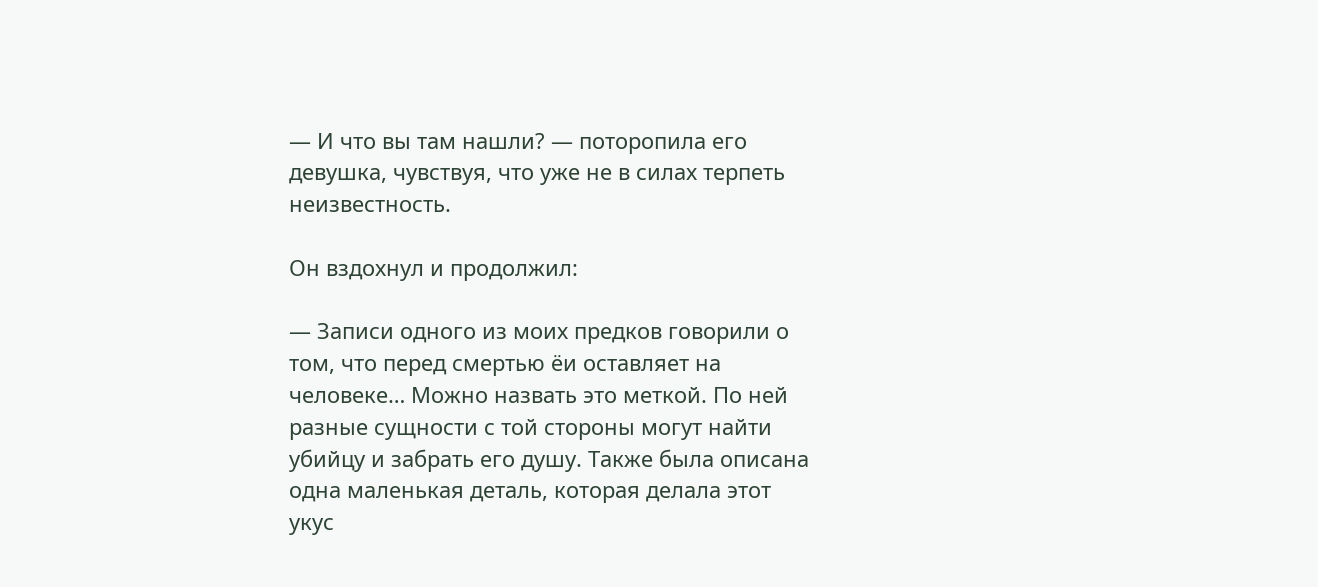— И что вы там нашли? — поторопила его девушка, чувствуя, что уже не в силах терпеть неизвестность.

Он вздохнул и продолжил:

— Записи одного из моих предков говорили о том, что перед смертью ёи оставляет на человеке… Можно назвать это меткой. По ней разные сущности с той стороны могут найти убийцу и забрать его душу. Также была описана одна маленькая деталь, которая делала этот укус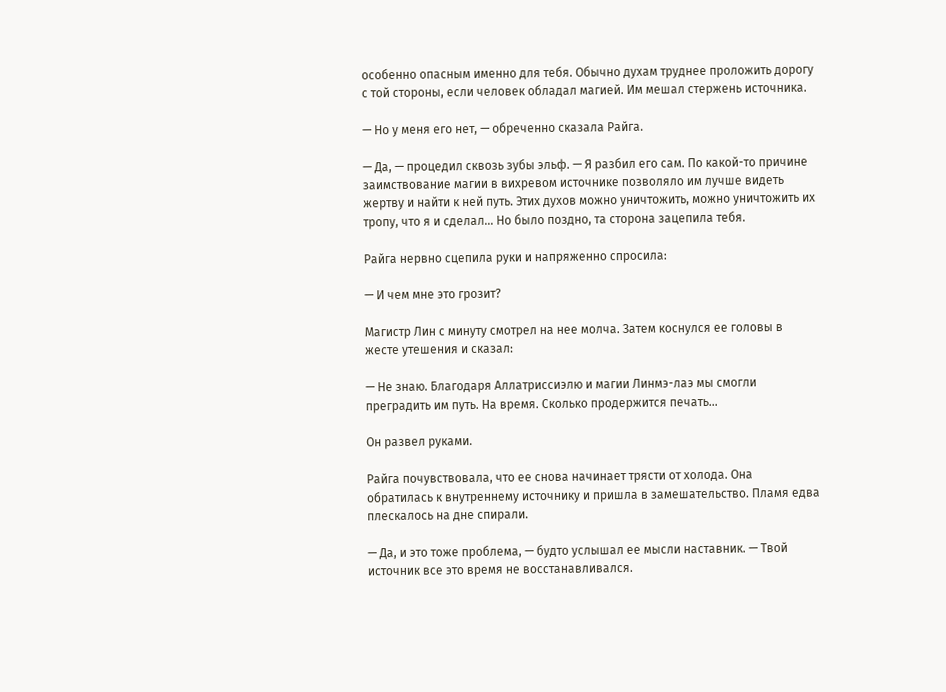особенно опасным именно для тебя. Обычно духам труднее проложить дорогу с той стороны, если человек обладал магией. Им мешал стержень источника.

— Но у меня его нет, — обреченно сказала Райга.

— Да, — процедил сквозь зубы эльф. — Я разбил его сам. По какой-то причине заимствование магии в вихревом источнике позволяло им лучше видеть жертву и найти к ней путь. Этих духов можно уничтожить, можно уничтожить их тропу, что я и сделал… Но было поздно, та сторона зацепила тебя.

Райга нервно сцепила руки и напряженно спросила:

— И чем мне это грозит?

Магистр Лин с минуту смотрел на нее молча. Затем коснулся ее головы в жесте утешения и сказал:

— Не знаю. Благодаря Аллатриссиэлю и магии Линмэ-лаэ мы смогли преградить им путь. На время. Сколько продержится печать…

Он развел руками.

Райга почувствовала, что ее снова начинает трясти от холода. Она обратилась к внутреннему источнику и пришла в замешательство. Пламя едва плескалось на дне спирали.

— Да, и это тоже проблема, — будто услышал ее мысли наставник. — Твой источник все это время не восстанавливался.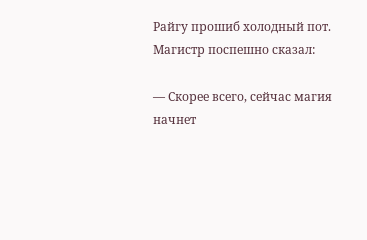Райгу прошиб холодный пот. Магистр поспешно сказал:

— Скорее всего, сейчас магия начнет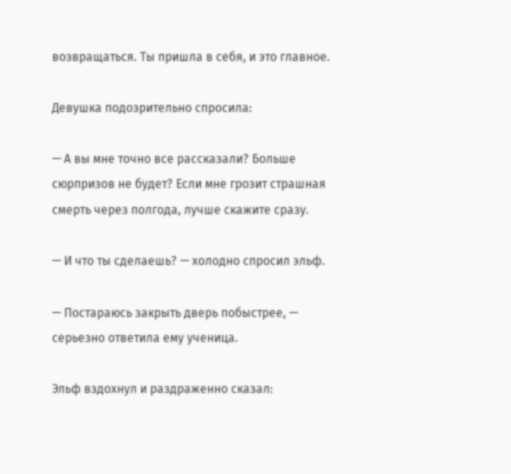возвращаться. Ты пришла в себя, и это главное.

Девушка подозрительно спросила:

— А вы мне точно все рассказали? Больше сюрпризов не будет? Если мне грозит страшная смерть через полгода, лучше скажите сразу.

— И что ты сделаешь? — холодно спросил эльф.

— Постараюсь закрыть дверь побыстрее, — серьезно ответила ему ученица.

Эльф вздохнул и раздраженно сказал: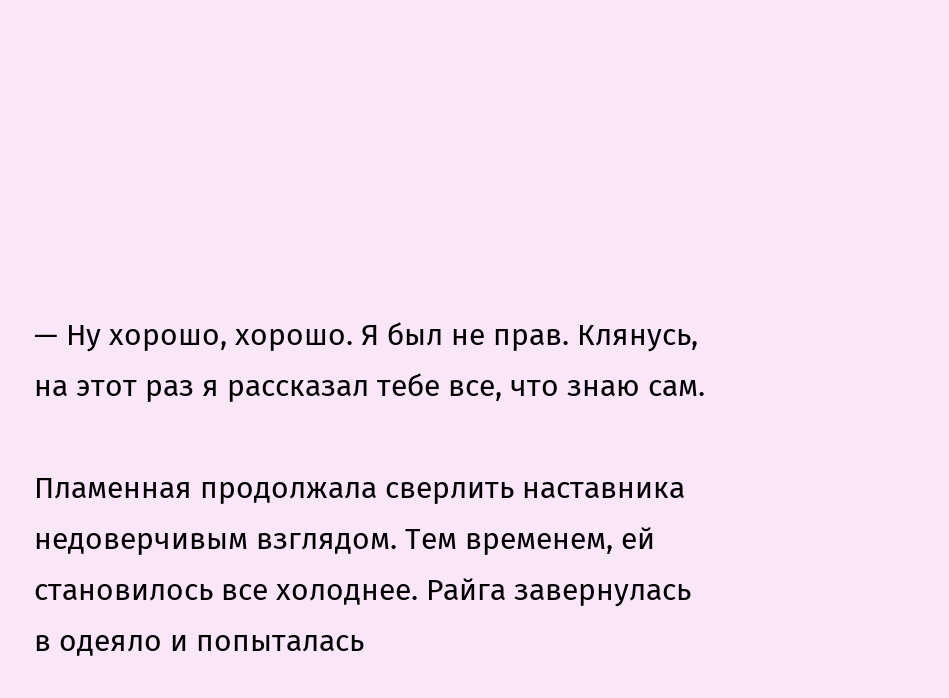— Ну хорошо, хорошо. Я был не прав. Клянусь, на этот раз я рассказал тебе все, что знаю сам.

Пламенная продолжала сверлить наставника недоверчивым взглядом. Тем временем, ей становилось все холоднее. Райга завернулась в одеяло и попыталась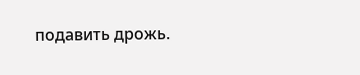подавить дрожь.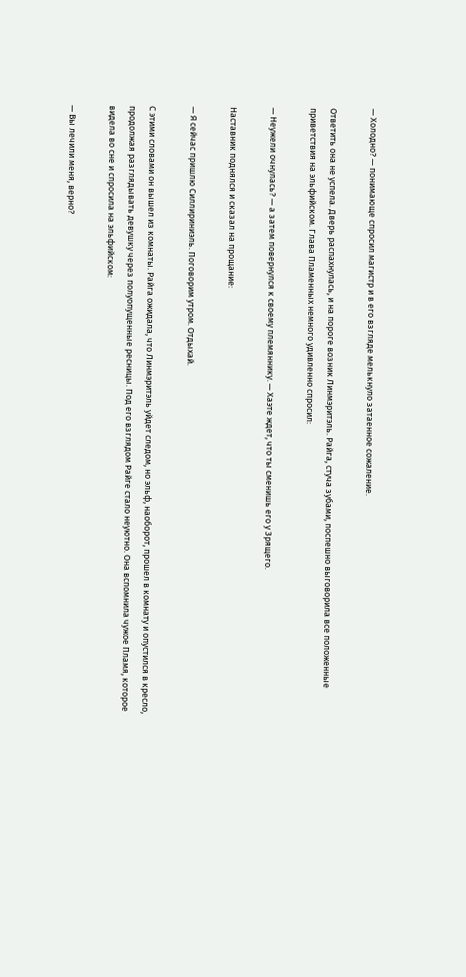— Холодно? — понимающе спросил магистр и в его взгляде мелькнуло затаенное сожаление.

Ответить она не успела. Дверь распахнулась, и на пороге возник Линмэритэль. Райга, стуча зубами, поспешно выговорила все положенные приветствия на эльфийском. Глава Пламенных немного удивленно спросил:

— Неужели очнулась? — а затем повернулся к своему племяннику. — Хаэте ждет, что ты сменишь его у Зрящего.

Наставник поднялся и сказал на прощание:

— Я сейчас пришлю Силлириниэль. Поговорим утром. Отдыхай.

С этими словами он вышел из комнаты. Райга ожидала, что Линмэритэль уйдет следом, но эльф, наоборот, прошел в комнату и опустился в кресло, продолжая разглядывать девушку через полуопущенные ресницы. Под его взглядом Райге стало неуютно. Она вспомнила чужое Пламя, которое видела во сне и спросила на эльфийском:

— Вы лечили меня, верно?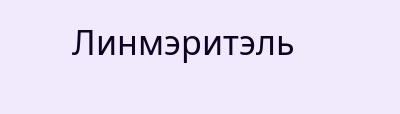Линмэритэль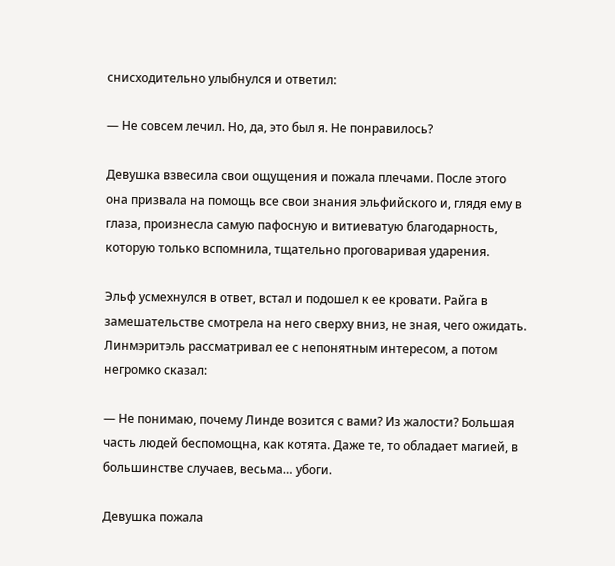снисходительно улыбнулся и ответил:

— Не совсем лечил. Но, да, это был я. Не понравилось?

Девушка взвесила свои ощущения и пожала плечами. После этого она призвала на помощь все свои знания эльфийского и, глядя ему в глаза, произнесла самую пафосную и витиеватую благодарность, которую только вспомнила, тщательно проговаривая ударения.

Эльф усмехнулся в ответ, встал и подошел к ее кровати. Райга в замешательстве смотрела на него сверху вниз, не зная, чего ожидать. Линмэритэль рассматривал ее с непонятным интересом, а потом негромко сказал:

— Не понимаю, почему Линде возится с вами? Из жалости? Большая часть людей беспомощна, как котята. Даже те, то обладает магией, в большинстве случаев, весьма… убоги.

Девушка пожала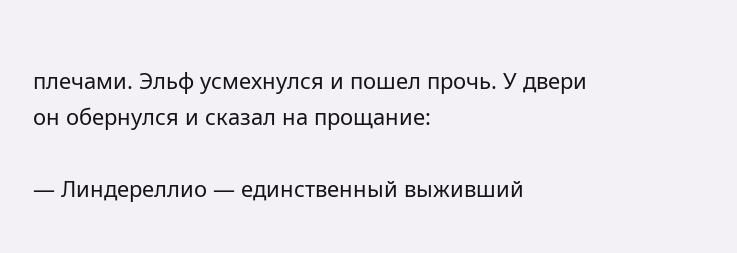плечами. Эльф усмехнулся и пошел прочь. У двери он обернулся и сказал на прощание:

— Линдереллио — единственный выживший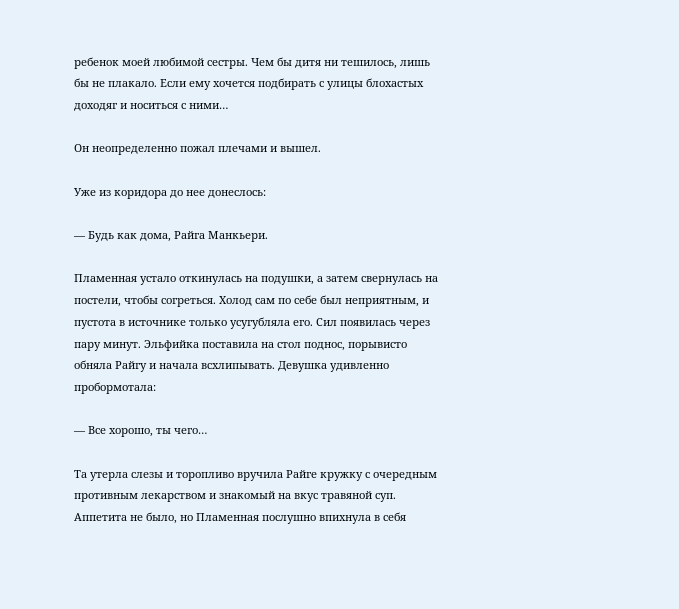ребенок моей любимой сестры. Чем бы дитя ни тешилось, лишь бы не плакало. Если ему хочется подбирать с улицы блохастых доходяг и носиться с ними…

Он неопределенно пожал плечами и вышел.

Уже из коридора до нее донеслось:

— Будь как дома, Райга Манкьери.

Пламенная устало откинулась на подушки, а затем свернулась на постели, чтобы согреться. Холод сам по себе был неприятным, и пустота в источнике только усугубляла его. Сил появилась через пару минут. Эльфийка поставила на стол поднос, порывисто обняла Райгу и начала всхлипывать. Девушка удивленно пробормотала:

— Все хорошо, ты чего…

Та утерла слезы и торопливо вручила Райге кружку с очередным противным лекарством и знакомый на вкус травяной суп. Аппетита не было, но Пламенная послушно впихнула в себя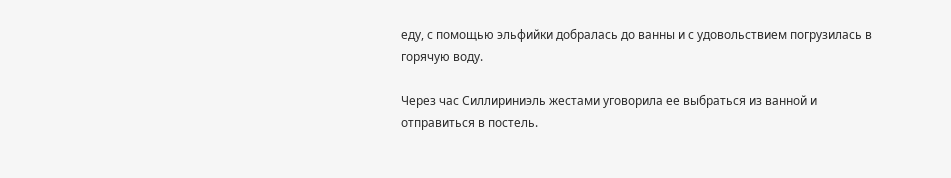еду, с помощью эльфийки добралась до ванны и с удовольствием погрузилась в горячую воду.

Через час Силлириниэль жестами уговорила ее выбраться из ванной и отправиться в постель.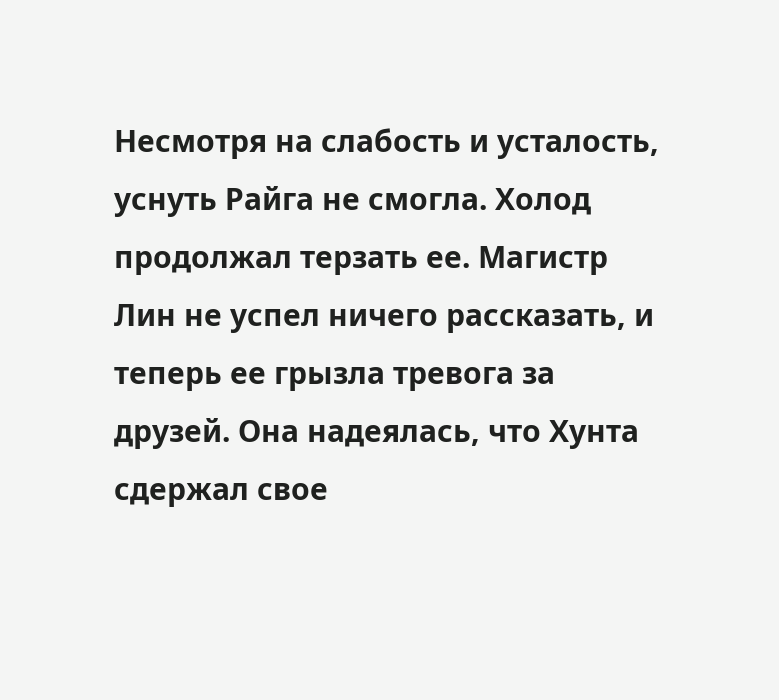Несмотря на слабость и усталость, уснуть Райга не смогла. Холод продолжал терзать ее. Магистр Лин не успел ничего рассказать, и теперь ее грызла тревога за друзей. Она надеялась, что Хунта сдержал свое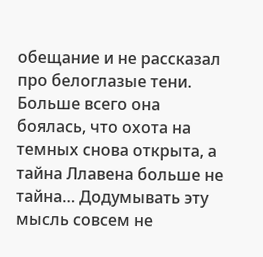обещание и не рассказал про белоглазые тени. Больше всего она боялась, что охота на темных снова открыта, а тайна Ллавена больше не тайна… Додумывать эту мысль совсем не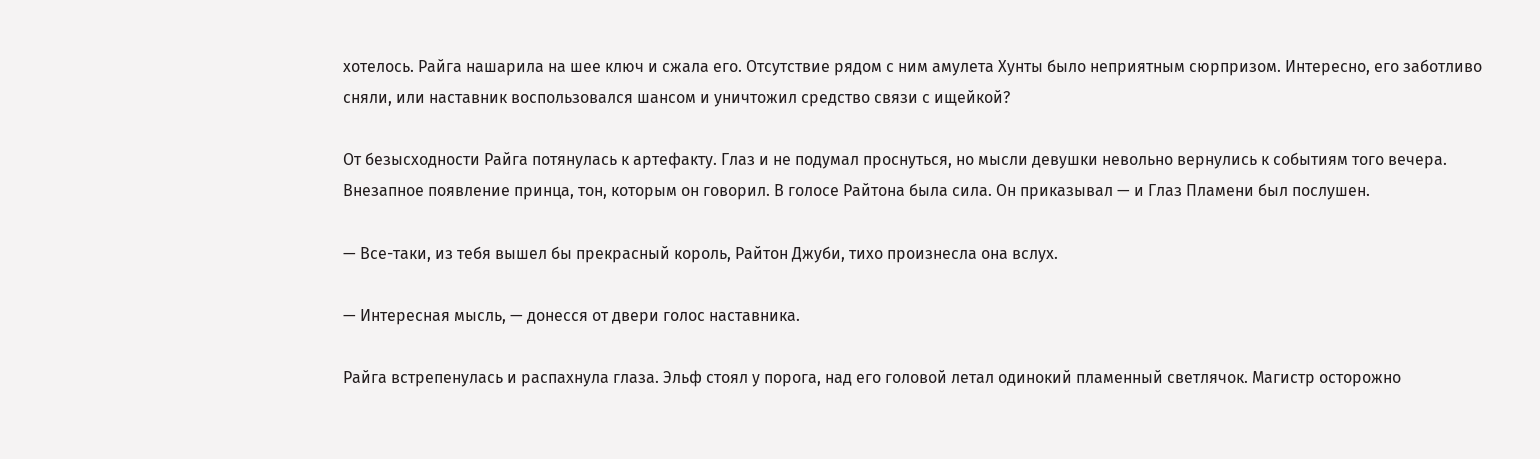хотелось. Райга нашарила на шее ключ и сжала его. Отсутствие рядом с ним амулета Хунты было неприятным сюрпризом. Интересно, его заботливо сняли, или наставник воспользовался шансом и уничтожил средство связи с ищейкой?

От безысходности Райга потянулась к артефакту. Глаз и не подумал проснуться, но мысли девушки невольно вернулись к событиям того вечера. Внезапное появление принца, тон, которым он говорил. В голосе Райтона была сила. Он приказывал — и Глаз Пламени был послушен.

— Все-таки, из тебя вышел бы прекрасный король, Райтон Джуби, тихо произнесла она вслух.

— Интересная мысль, — донесся от двери голос наставника.

Райга встрепенулась и распахнула глаза. Эльф стоял у порога, над его головой летал одинокий пламенный светлячок. Магистр осторожно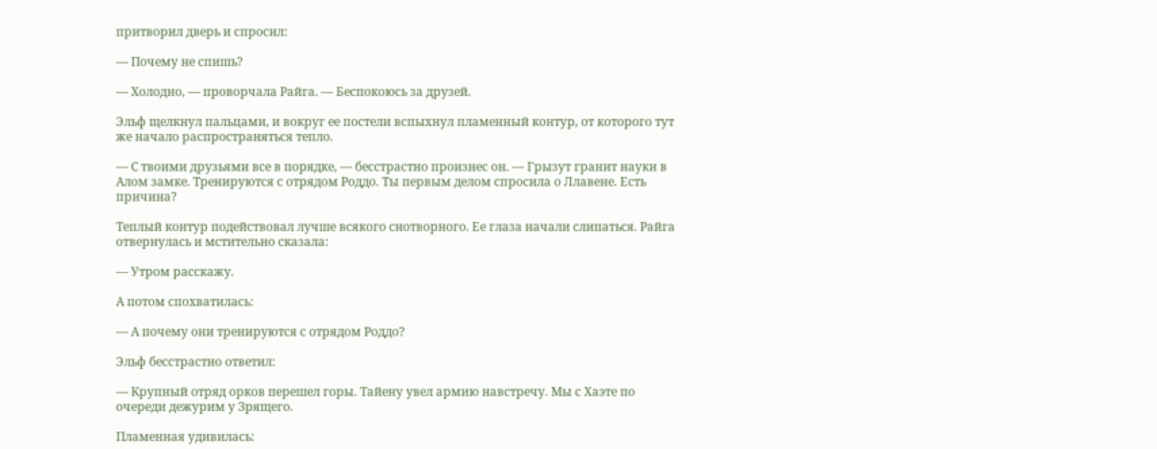притворил дверь и спросил:

— Почему не спишь?

— Холодно, — проворчала Райга. — Беспокоюсь за друзей.

Эльф щелкнул пальцами, и вокруг ее постели вспыхнул пламенный контур, от которого тут же начало распространяться тепло.

— С твоими друзьями все в порядке, — бесстрастно произнес он. — Грызут гранит науки в Алом замке. Тренируются с отрядом Роддо. Ты первым делом спросила о Ллавене. Есть причина?

Теплый контур подействовал лучше всякого снотворного. Ее глаза начали слипаться. Райга отвернулась и мстительно сказала:

— Утром расскажу.

А потом спохватилась:

— А почему они тренируются с отрядом Роддо?

Эльф бесстрастно ответил:

— Крупный отряд орков перешел горы. Тайену увел армию навстречу. Мы с Хаэте по очереди дежурим у Зрящего.

Пламенная удивилась: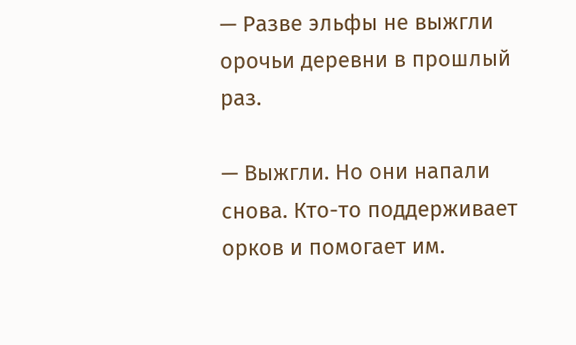— Разве эльфы не выжгли орочьи деревни в прошлый раз.

— Выжгли. Но они напали снова. Кто-то поддерживает орков и помогает им.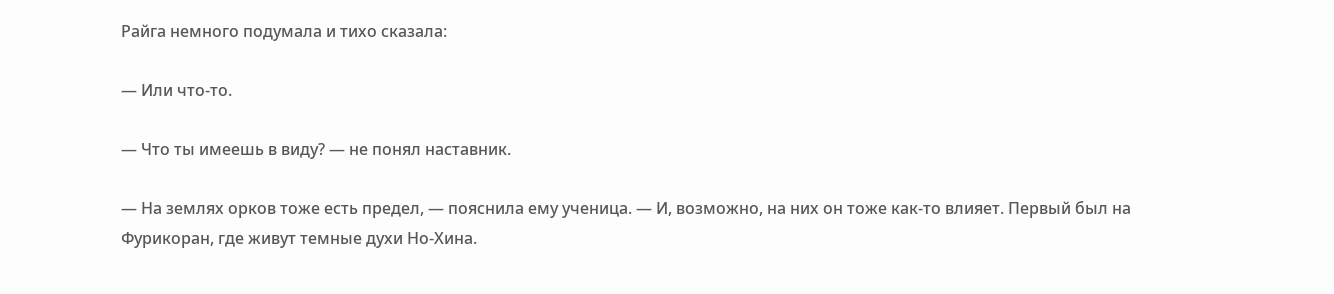Райга немного подумала и тихо сказала:

— Или что-то.

— Что ты имеешь в виду? — не понял наставник.

— На землях орков тоже есть предел, — пояснила ему ученица. — И, возможно, на них он тоже как-то влияет. Первый был на Фурикоран, где живут темные духи Но-Хина.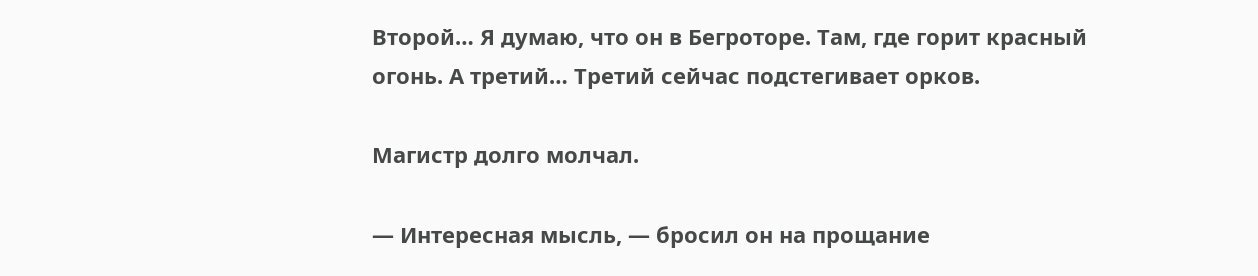Второй… Я думаю, что он в Бегроторе. Там, где горит красный огонь. А третий… Третий сейчас подстегивает орков.

Магистр долго молчал.

— Интересная мысль, — бросил он на прощание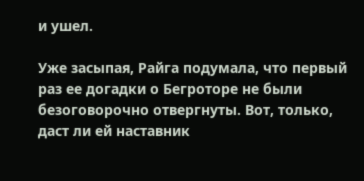и ушел.

Уже засыпая, Райга подумала, что первый раз ее догадки о Бегроторе не были безоговорочно отвергнуты. Вот, только, даст ли ей наставник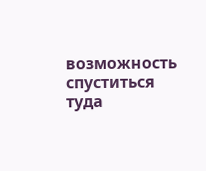возможность спуститься туда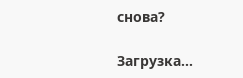снова?

Загрузка...